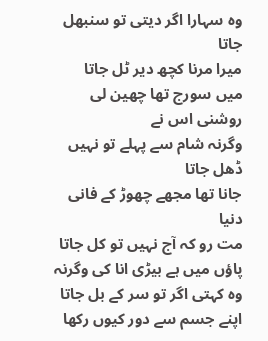وہ سہارا اگر دیتی تو سنبھل جاتا
میرا مرنا کچھ دیر ٹل جاتا
میں سورج تھا چھین لی روشنی اس نے
وگرنہ شام سے پہلے تو نہیں ڈھل جاتا
جانا تھا مجھے چھوڑ کے فانی دنیا
مت رو کہ آج نہیں تو کل جاتا
پاؤں میں ہے بیڑی انا کی وگرنہ
وہ کہتی اگر تو سر کے بل جاتا
اپنے جسم سے دور کیوں رکھا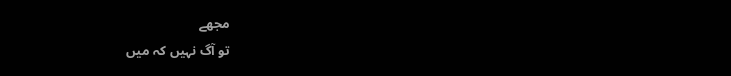مجھے
تو آگ نہیں کہ میں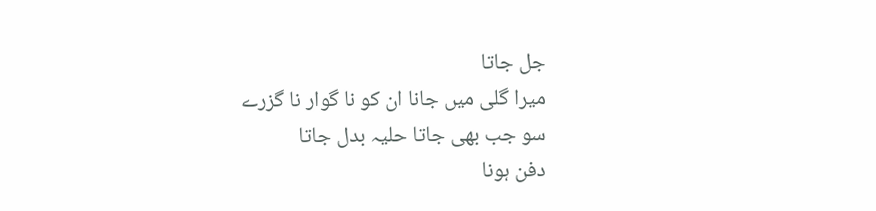جل جاتا
میرا گلی میں جانا ان کو نا گوار نا گزرے
سو جب بھی جاتا حلیہ بدل جاتا
دفن ہونا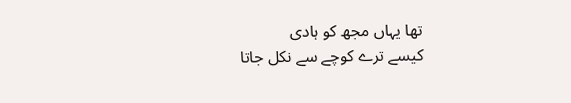تھا یہاں مجھ کو ہادی
کیسے ترے کوچے سے نکل جاتا